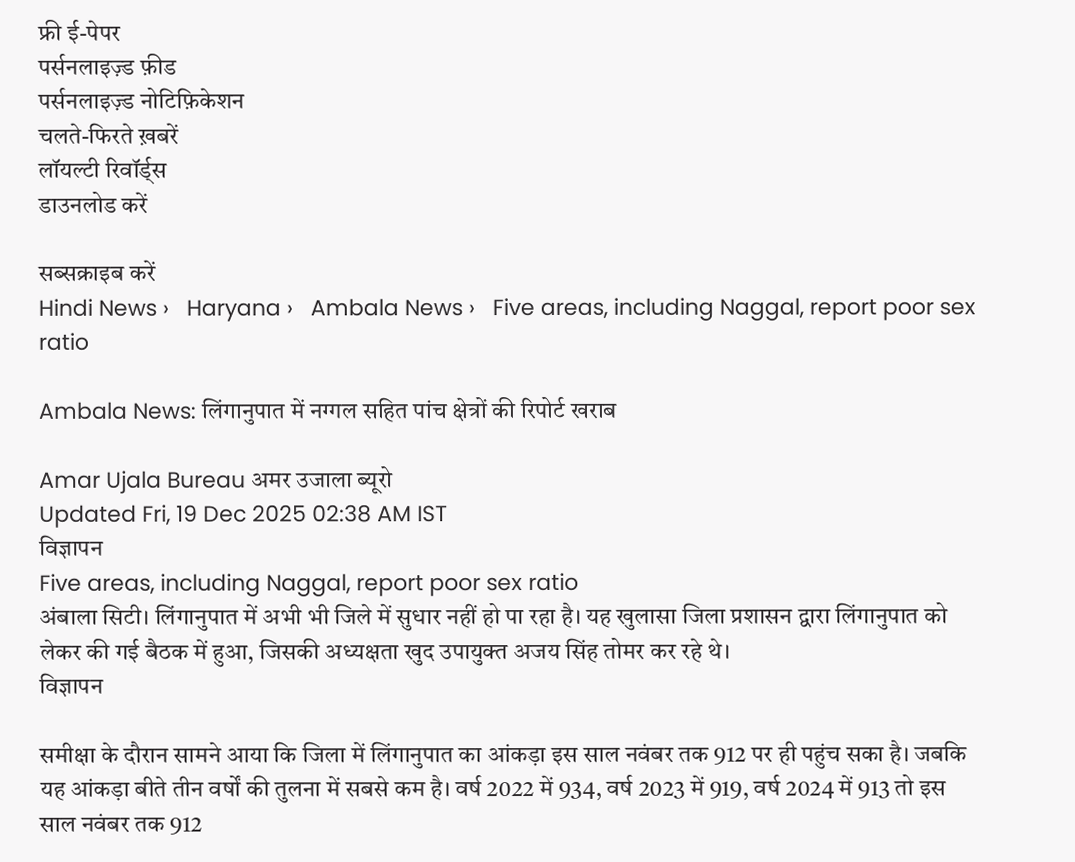फ्री ई-पेपर
पर्सनलाइज़्ड फ़ीड
पर्सनलाइज़्ड नोटिफ़िकेशन
चलते-फिरते ख़बरें
लॉयल्टी रिवॉर्ड्स
डाउनलोड करें

सब्सक्राइब करें
Hindi News ›   Haryana ›   Ambala News ›   Five areas, including Naggal, report poor sex ratio

Ambala News: लिंगानुपात में नग्गल सहित पांच क्षेत्रों की रिपोर्ट खराब

Amar Ujala Bureau अमर उजाला ब्यूरो
Updated Fri, 19 Dec 2025 02:38 AM IST
विज्ञापन
Five areas, including Naggal, report poor sex ratio
अंबाला सिटी। लिंगानुपात में अभी भी जिले में सुधार नहीं हो पा रहा है। यह खुलासा जिला प्रशासन द्वारा लिंगानुपात को लेकर की गई बैठक में हुआ, जिसकी अध्यक्षता खुद उपायुक्त अजय सिंह तोमर कर रहे थे।
विज्ञापन

समीक्षा के दौरान सामने आया कि जिला में लिंगानुपात का आंकड़ा इस साल नवंबर तक 912 पर ही पहुंच सका है। जबकि यह आंकड़ा बीते तीन वर्षों की तुलना में सबसे कम है। वर्ष 2022 में 934, वर्ष 2023 में 919, वर्ष 2024 में 913 तो इस साल नवंबर तक 912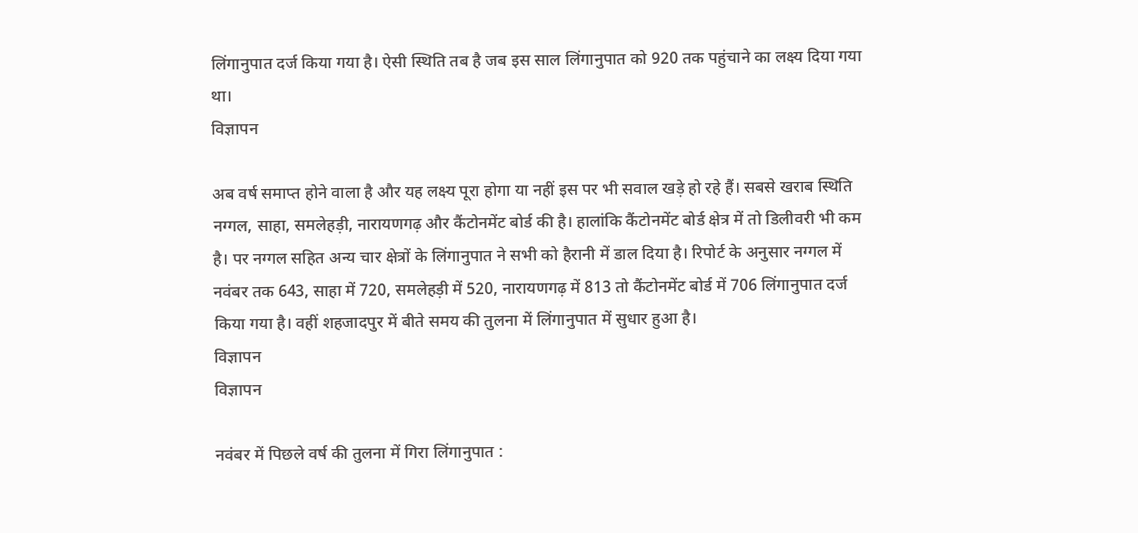लिंगानुपात दर्ज किया गया है। ऐसी स्थिति तब है जब इस साल लिंगानुपात को 920 तक पहुंचाने का लक्ष्य दिया गया था।
विज्ञापन

अब वर्ष समाप्त होने वाला है और यह लक्ष्य पूरा होगा या नहीं इस पर भी सवाल खड़े हो रहे हैं। सबसे खराब स्थिति नग्गल, साहा, समलेहड़ी, नारायणगढ़ और कैंटोनमेंट बोर्ड की है। हालांकि कैंटोनमेंट बोर्ड क्षेत्र में तो डिलीवरी भी कम है। पर नग्गल सहित अन्य चार क्षेत्रों के लिंगानुपात ने सभी को हैरानी में डाल दिया है। रिपोर्ट के अनुसार नग्गल में नवंबर तक 643, साहा में 720, समलेहड़ी में 520, नारायणगढ़ में 813 तो कैंटोनमेंट बोर्ड में 706 लिंगानुपात दर्ज किया गया है। वहीं शहजादपुर में बीते समय की तुलना में लिंगानुपात में सुधार हुआ है।
विज्ञापन
विज्ञापन

नवंबर में पिछले वर्ष की तुलना में गिरा लिंगानुपात :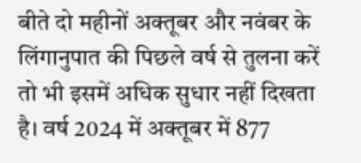बीते दो महीनों अक्तूबर और नवंबर के लिंगानुपात की पिछले वर्ष से तुलना करें तो भी इसमें अधिक सुधार नहीं दिखता है। वर्ष 2024 में अक्तूबर में 877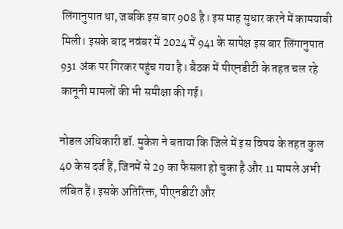लिंगानुपात था, जबकि इस बार 908 है। इस माह सुधार करने में कामयाबी मिली। इसके बाद नवंबर में 2024 में 941 के सापेक्ष इस बार लिंगानुपात 931 अंक पर गिरकर पहुंच गया है। बैठक में पीएनडीटी के तहत चल रहे कानूनी मामलों की भी समीक्षा की गई।

नोडल अधिकारी डॉ. मुकेश ने बताया कि जिले में इस विषय के तहत कुल 40 केस दर्ज हैं, जिनमें से 29 का फैसला हो चुका है और 11 मामले अभी लंबित हैं। इसके अतिरिक्त, पीएनडीटी और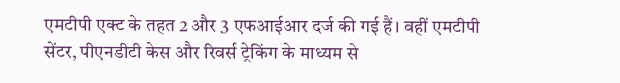एमटीपी एक्ट के तहत 2 और 3 एफआईआर दर्ज की गई हैं। वहीं एमटीपी सेंटर, पीएनडीटी केस और रिवर्स ट्रेकिंग के माध्यम से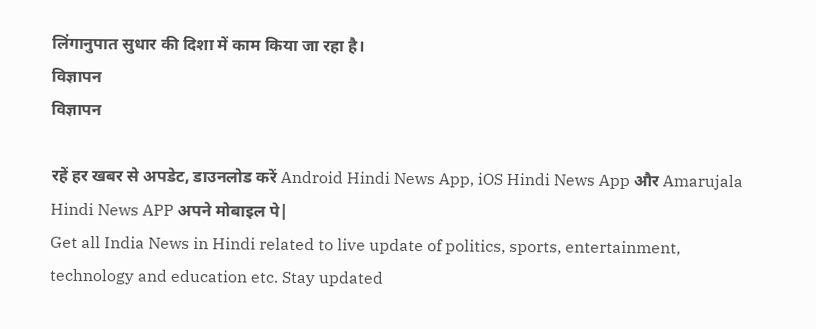लिंगानुपात सुधार की दिशा में काम किया जा रहा है।
विज्ञापन
विज्ञापन

रहें हर खबर से अपडेट, डाउनलोड करें Android Hindi News App, iOS Hindi News App और Amarujala Hindi News APP अपने मोबाइल पे|
Get all India News in Hindi related to live update of politics, sports, entertainment, technology and education etc. Stay updated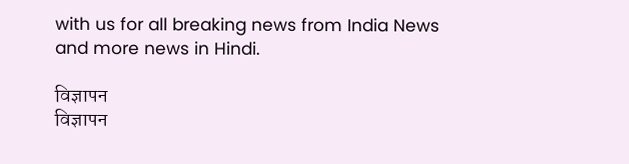with us for all breaking news from India News and more news in Hindi.

विज्ञापन
विज्ञापन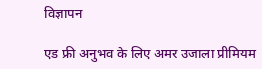विज्ञापन

एड फ्री अनुभव के लिए अमर उजाला प्रीमियम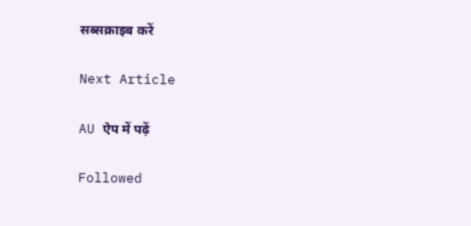सब्सक्राइब करें

Next Article

AU ऐप में पढ़ें

Followed